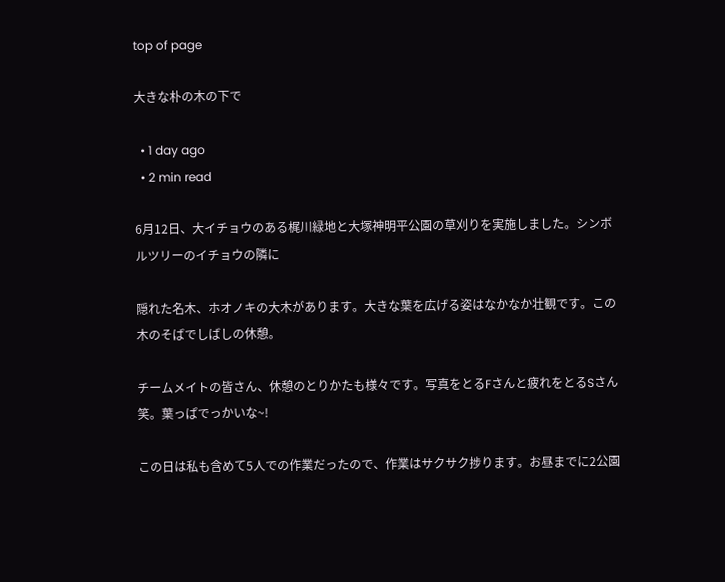top of page

大きな朴の木の下で

  • 1 day ago
  • 2 min read

6月12日、大イチョウのある梶川緑地と大塚神明平公園の草刈りを実施しました。シンボルツリーのイチョウの隣に

隠れた名木、ホオノキの大木があります。大きな葉を広げる姿はなかなか壮観です。この木のそばでしばしの休憩。

チームメイトの皆さん、休憩のとりかたも様々です。写真をとるFさんと疲れをとるSさん笑。葉っぱでっかいな~!

この日は私も含めて5人での作業だったので、作業はサクサク捗ります。お昼までに2公園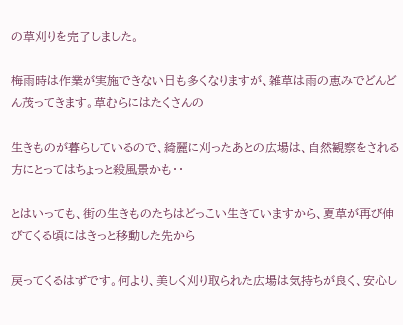の草刈りを完了しました。

梅雨時は作業が実施できない日も多くなりますが、雑草は雨の恵みでどんどん茂ってきます。草むらにはたくさんの

生きものが暮らしているので、綺麗に刈ったあとの広場は、自然観察をされる方にとってはちょっと殺風景かも・・

とはいっても、街の生きものたちはどっこい生きていますから、夏草が再び伸びてくる頃にはきっと移動した先から

戻ってくるはずです。何より、美しく刈り取られた広場は気持ちが良く、安心し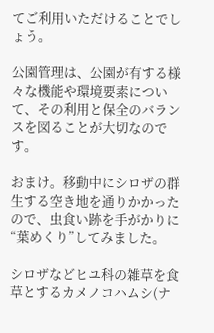てご利用いただけることでしょう。

公園管理は、公園が有する様々な機能や環境要素について、その利用と保全のバランスを図ることが大切なのです。

おまけ。移動中にシロザの群生する空き地を通りかかったので、虫食い跡を手がかりに“葉めくり”してみました。

シロザなどヒユ科の雑草を食草とするカメノコハムシ(ナ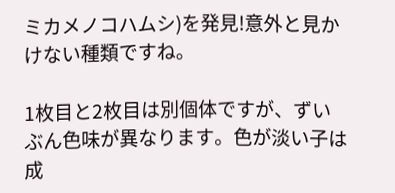ミカメノコハムシ)を発見!意外と見かけない種類ですね。

1枚目と2枚目は別個体ですが、ずいぶん色味が異なります。色が淡い子は成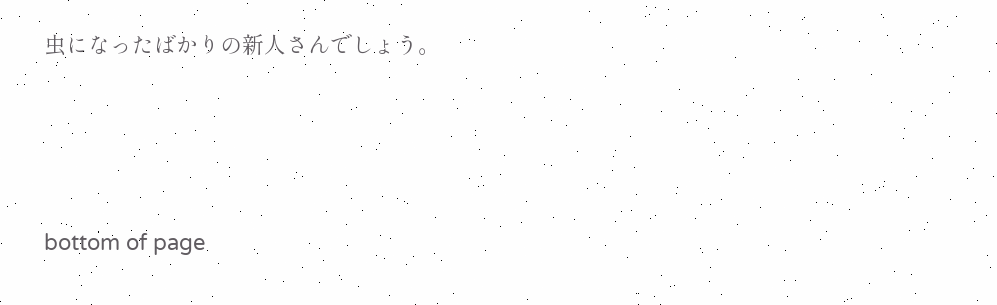虫になったばかりの新人さんでしょう。




bottom of page